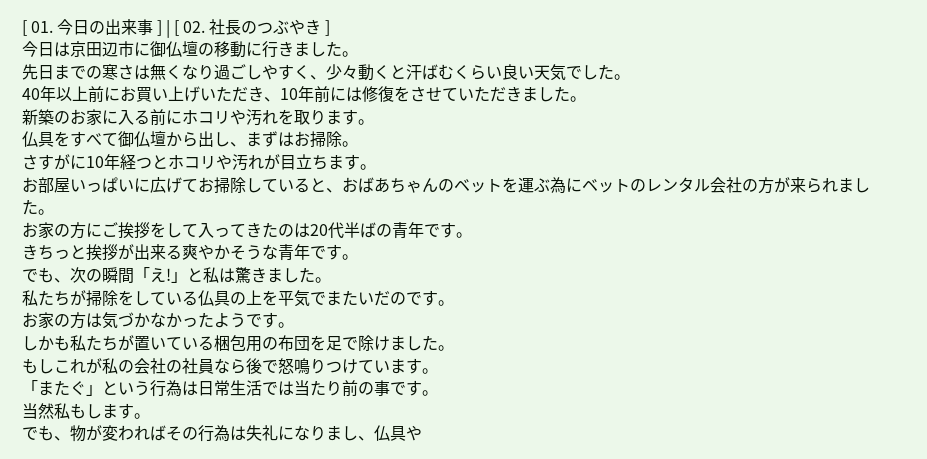[ 01. 今日の出来事 ] | [ 02. 社長のつぶやき ]
今日は京田辺市に御仏壇の移動に行きました。
先日までの寒さは無くなり過ごしやすく、少々動くと汗ばむくらい良い天気でした。
40年以上前にお買い上げいただき、10年前には修復をさせていただきました。
新築のお家に入る前にホコリや汚れを取ります。
仏具をすべて御仏壇から出し、まずはお掃除。
さすがに10年経つとホコリや汚れが目立ちます。
お部屋いっぱいに広げてお掃除していると、おばあちゃんのベットを運ぶ為にベットのレンタル会社の方が来られました。
お家の方にご挨拶をして入ってきたのは20代半ばの青年です。
きちっと挨拶が出来る爽やかそうな青年です。
でも、次の瞬間「え!」と私は驚きました。
私たちが掃除をしている仏具の上を平気でまたいだのです。
お家の方は気づかなかったようです。
しかも私たちが置いている梱包用の布団を足で除けました。
もしこれが私の会社の社員なら後で怒鳴りつけています。
「またぐ」という行為は日常生活では当たり前の事です。
当然私もします。
でも、物が変わればその行為は失礼になりまし、仏具や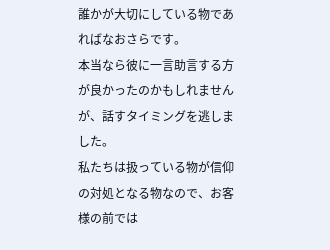誰かが大切にしている物であればなおさらです。
本当なら彼に一言助言する方が良かったのかもしれませんが、話すタイミングを逃しました。
私たちは扱っている物が信仰の対処となる物なので、お客様の前では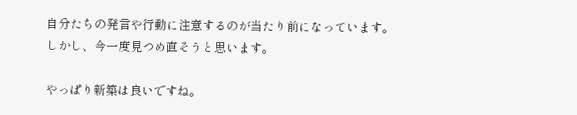自分たちの発言や行動に注意するのが当たり前になっています。
しかし、今一度見つめ直そうと思います。

やっぱり新築は良いですね。